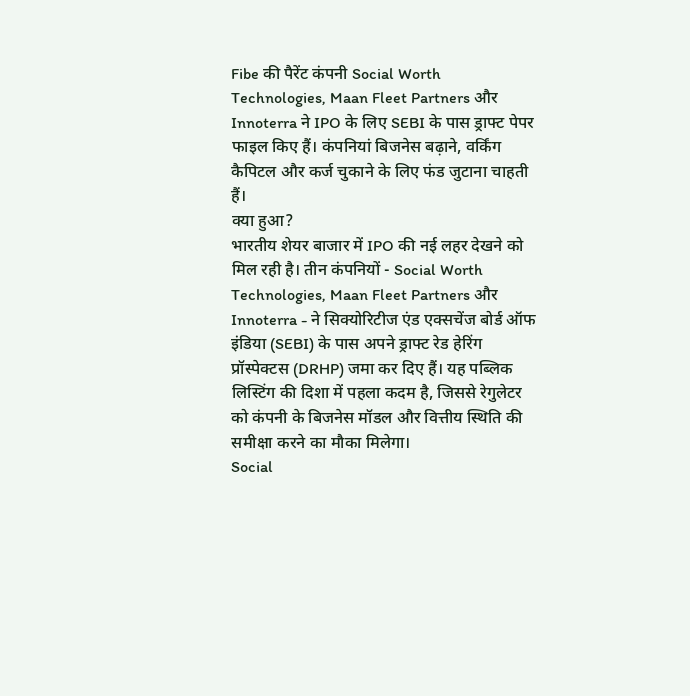Fibe की पैरेंट कंपनी Social Worth Technologies, Maan Fleet Partners और Innoterra ने IPO के लिए SEBI के पास ड्राफ्ट पेपर फाइल किए हैं। कंपनियां बिजनेस बढ़ाने, वर्किंग कैपिटल और कर्ज चुकाने के लिए फंड जुटाना चाहती हैं।
क्या हुआ?
भारतीय शेयर बाजार में IPO की नई लहर देखने को मिल रही है। तीन कंपनियों - Social Worth Technologies, Maan Fleet Partners और Innoterra - ने सिक्योरिटीज एंड एक्सचेंज बोर्ड ऑफ इंडिया (SEBI) के पास अपने ड्राफ्ट रेड हेरिंग प्रॉस्पेक्टस (DRHP) जमा कर दिए हैं। यह पब्लिक लिस्टिंग की दिशा में पहला कदम है, जिससे रेगुलेटर को कंपनी के बिजनेस मॉडल और वित्तीय स्थिति की समीक्षा करने का मौका मिलेगा।
Social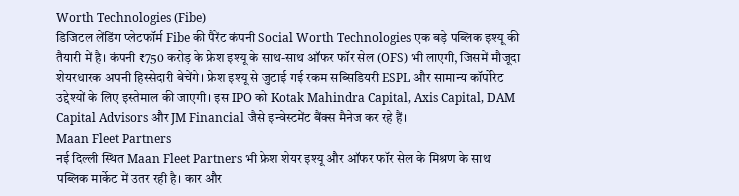Worth Technologies (Fibe)
डिजिटल लेंडिंग प्लेटफॉर्म Fibe की पैरेंट कंपनी Social Worth Technologies एक बड़े पब्लिक इश्यू की तैयारी में है। कंपनी ₹750 करोड़ के फ्रेश इश्यू के साथ-साथ ऑफर फॉर सेल (OFS) भी लाएगी, जिसमें मौजूदा शेयरधारक अपनी हिस्सेदारी बेचेंगे। फ्रेश इश्यू से जुटाई गई रकम सब्सिडियरी ESPL और सामान्य कॉर्पोरेट उद्देश्यों के लिए इस्तेमाल की जाएगी। इस IPO को Kotak Mahindra Capital, Axis Capital, DAM Capital Advisors और JM Financial जैसे इन्वेस्टमेंट बैंक्स मैनेज कर रहे हैं।
Maan Fleet Partners
नई दिल्ली स्थित Maan Fleet Partners भी फ्रेश शेयर इश्यू और ऑफर फॉर सेल के मिश्रण के साथ पब्लिक मार्केट में उतर रही है। कार और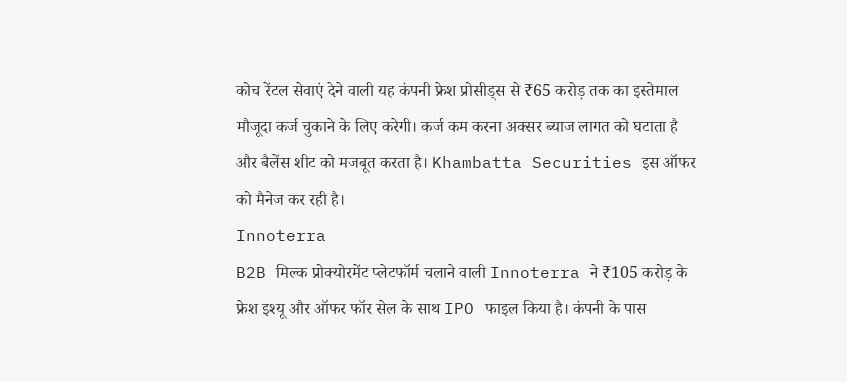कोच रेंटल सेवाएं देने वाली यह कंपनी फ्रेश प्रोसीड्स से ₹65 करोड़ तक का इस्तेमाल मौजूदा कर्ज चुकाने के लिए करेगी। कर्ज कम करना अक्सर ब्याज लागत को घटाता है और बैलेंस शीट को मजबूत करता है। Khambatta Securities इस ऑफर को मैनेज कर रही है।
Innoterra
B2B मिल्क प्रोक्योरमेंट प्लेटफॉर्म चलाने वाली Innoterra ने ₹105 करोड़ के फ्रेश इश्यू और ऑफर फॉर सेल के साथ IPO फाइल किया है। कंपनी के पास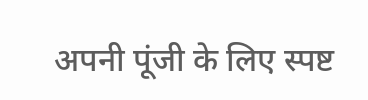अपनी पूंजी के लिए स्पष्ट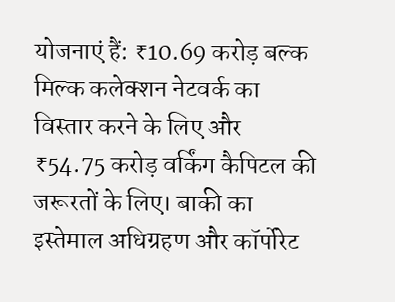योजनाएं हैं: ₹10.69 करोड़ बल्क मिल्क कलेक्शन नेटवर्क का विस्तार करने के लिए और ₹54.75 करोड़ वर्किंग कैपिटल की जरूरतों के लिए। बाकी का इस्तेमाल अधिग्रहण और कॉर्पोरेट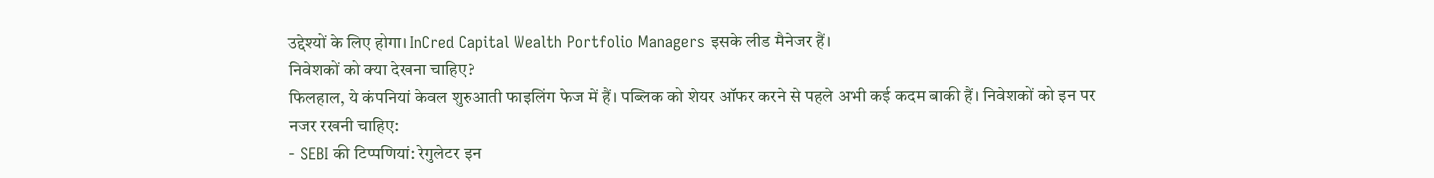उद्देश्यों के लिए होगा। InCred Capital Wealth Portfolio Managers इसके लीड मैनेजर हैं।
निवेशकों को क्या देखना चाहिए?
फिलहाल, ये कंपनियां केवल शुरुआती फाइलिंग फेज में हैं। पब्लिक को शेयर ऑफर करने से पहले अभी कई कदम बाकी हैं। निवेशकों को इन पर नजर रखनी चाहिए:
- SEBI की टिप्पणियां: रेगुलेटर इन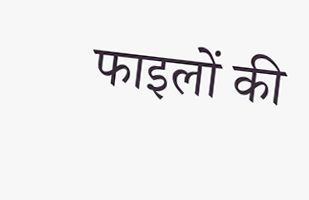फाइलों की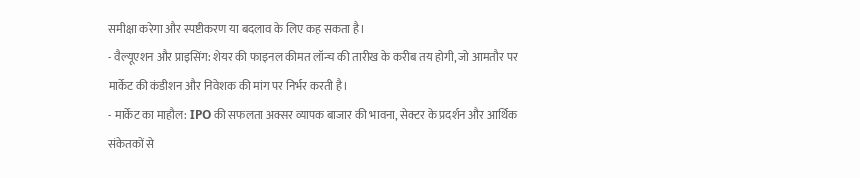समीक्षा करेगा और स्पष्टीकरण या बदलाव के लिए कह सकता है।
- वैल्यूएशन और प्राइसिंग: शेयर की फाइनल कीमत लॉन्च की तारीख के करीब तय होगी, जो आमतौर पर मार्केट की कंडीशन और निवेशक की मांग पर निर्भर करती है।
- मार्केट का माहौल: IPO की सफलता अक्सर व्यापक बाजार की भावना, सेक्टर के प्रदर्शन और आर्थिक संकेतकों से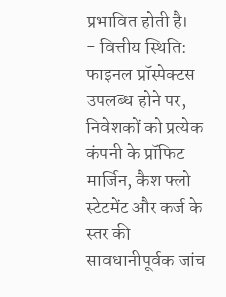प्रभावित होती है।
- वित्तीय स्थिति: फाइनल प्रॉस्पेक्टस उपलब्ध होने पर, निवेशकों को प्रत्येक कंपनी के प्रॉफिट मार्जिन, कैश फ्लो स्टेटमेंट और कर्ज के स्तर की सावधानीपूर्वक जांच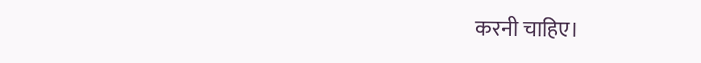करनी चाहिए।